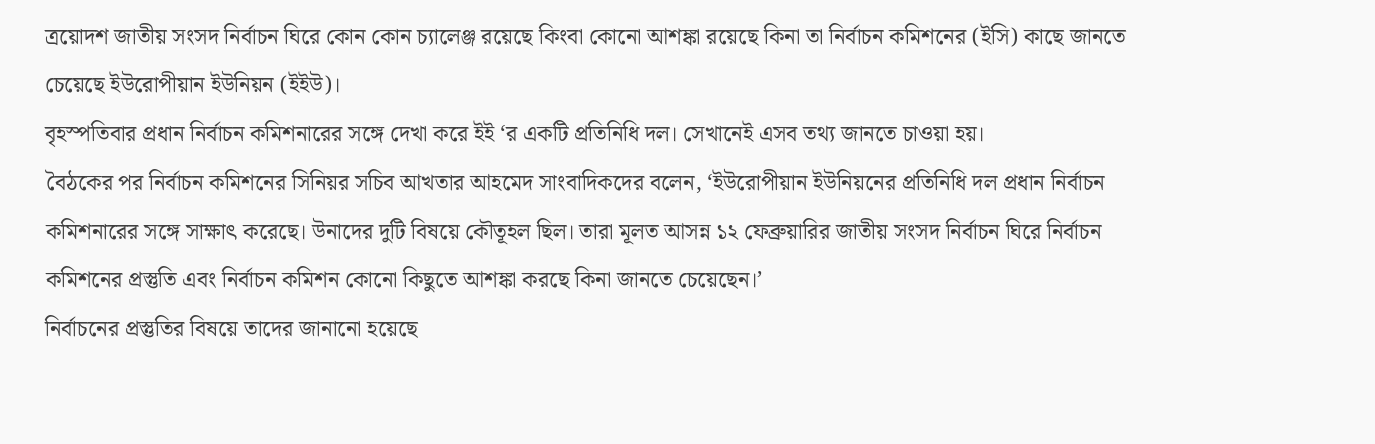ত্রয়োদশ জাতীয় সংসদ নির্বাচন ঘিরে কোন কোন চ্যালেঞ্জ রয়েছে কিংবা কোনো আশঙ্কা রয়েছে কিনা তা নির্বাচন কমিশনের (ইসি) কাছে জানতে চেয়েছে ইউরোপীয়ান ইউনিয়ন (ইইউ)।
বৃহস্পতিবার প্রধান নির্বাচন কমিশনারের সঙ্গে দেখা করে ইই ‘র একটি প্রতিনিধি দল। সেখানেই এসব তথ্য জানতে চাওয়া হয়।
বৈঠকের পর নির্বাচন কমিশনের সিনিয়র সচিব আখতার আহমেদ সাংবাদিকদের বলেন, ‘ইউরোপীয়ান ইউনিয়নের প্রতিনিধি দল প্রধান নির্বাচন কমিশনারের সঙ্গে সাক্ষাৎ করেছে। উনাদের দুটি বিষয়ে কৌতূহল ছিল। তারা মূলত আসন্ন ১২ ফেব্রুয়ারির জাতীয় সংসদ নির্বাচন ঘিরে নির্বাচন কমিশনের প্রস্তুতি এবং নির্বাচন কমিশন কোনো কিছুতে আশঙ্কা করছে কিনা জানতে চেয়েছেন।’
নির্বাচনের প্রস্তুতির বিষয়ে তাদের জানানো হয়েছে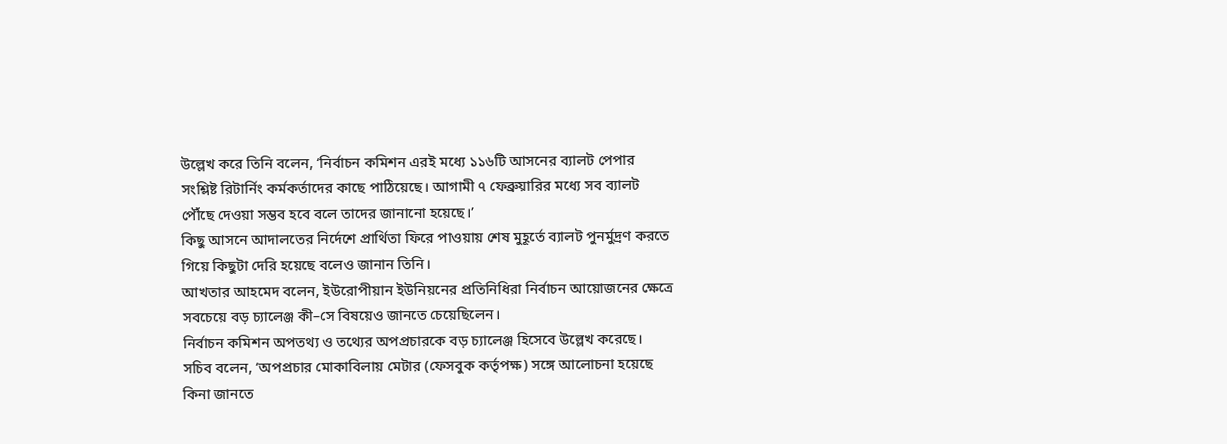উল্লেখ করে তিনি বলেন, ‘নির্বাচন কমিশন এরই মধ্যে ১১৬টি আসনের ব্যালট পেপার সংশ্লিষ্ট রিটার্নিং কর্মকর্তাদের কাছে পাঠিয়েছে। আগামী ৭ ফেব্রুয়ারির মধ্যে সব ব্যালট পৌঁছে দেওয়া সম্ভব হবে বলে তাদের জানানো হয়েছে।’
কিছু আসনে আদালতের নির্দেশে প্রার্থিতা ফিরে পাওয়ায় শেষ মুহূর্তে ব্যালট পুনর্মুদ্রণ করতে গিয়ে কিছুটা দেরি হয়েছে বলেও জানান তিনি।
আখতার আহমেদ বলেন, ইউরোপীয়ান ইউনিয়নের প্রতিনিধিরা নির্বাচন আয়োজনের ক্ষেত্রে সবচেয়ে বড় চ্যালেঞ্জ কী–সে বিষয়েও জানতে চেয়েছিলেন।
নির্বাচন কমিশন অপতথ্য ও তথ্যের অপপ্রচারকে বড় চ্যালেঞ্জ হিসেবে উল্লেখ করেছে।
সচিব বলেন, ‘অপপ্রচার মোকাবিলায় মেটার (ফেসবুক কর্তৃপক্ষ) সঙ্গে আলোচনা হয়েছে কিনা জানতে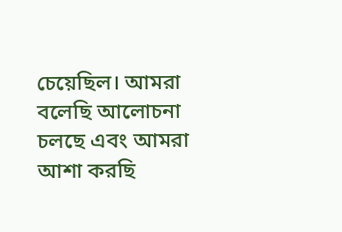চেয়েছিল। আমরা বলেছি আলোচনা চলছে এবং আমরা আশা করছি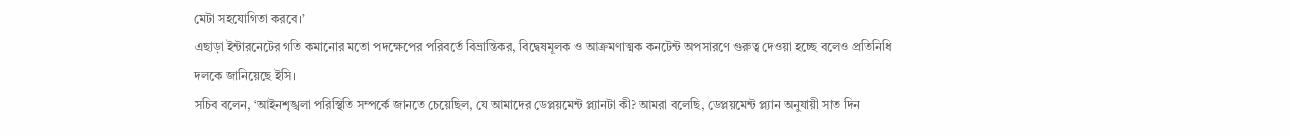মেটা সহযোগিতা করবে।’
এছাড়া ইন্টারনেটের গতি কমানোর মতো পদক্ষেপের পরিবর্তে বিভ্রান্তিকর, বিদ্বেষমূলক ও আক্রমণাত্মক কনটেন্ট অপসারণে গুরুত্ব দেওয়া হচ্ছে বলেও প্রতিনিধি দলকে জানিয়েছে ইসি।
সচিব বলেন, ‘আইনশৃঙ্খলা পরিস্থিতি সম্পর্কে জানতে চেয়েছিল, যে আমাদের ডেপ্লয়মেন্ট প্ল্যানটা কী? আমরা বলেছি, ডেপ্লয়মেন্ট প্ল্যান অনুযায়ী সাত দিন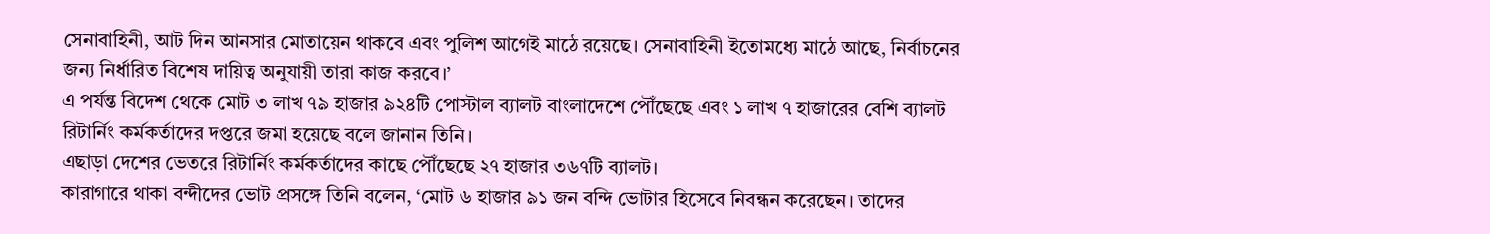সেনাবাহিনী, আট দিন আনসার মোতায়েন থাকবে এবং পুলিশ আগেই মাঠে রয়েছে। সেনাবাহিনী ইতোমধ্যে মাঠে আছে, নির্বাচনের জন্য নির্ধারিত বিশেষ দায়িত্ব অনুযায়ী তারা কাজ করবে।’
এ পর্যন্ত বিদেশ থেকে মোট ৩ লাখ ৭৯ হাজার ৯২৪টি পোস্টাল ব্যালট বাংলাদেশে পৌঁছেছে এবং ১ লাখ ৭ হাজারের বেশি ব্যালট রিটার্নিং কর্মকর্তাদের দপ্তরে জমা হয়েছে বলে জানান তিনি।
এছাড়া দেশের ভেতরে রিটার্নিং কর্মকর্তাদের কাছে পৌঁছেছে ২৭ হাজার ৩৬৭টি ব্যালট।
কারাগারে থাকা বন্দীদের ভোট প্রসঙ্গে তিনি বলেন, ‘মোট ৬ হাজার ৯১ জন বন্দি ভোটার হিসেবে নিবন্ধন করেছেন। তাদের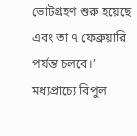ভোটগ্রহণ শুরু হয়েছে এবং তা ৭ ফেব্রুয়ারি পর্যন্ত চলবে।’
মধ্যপ্রাচ্যে বিপুল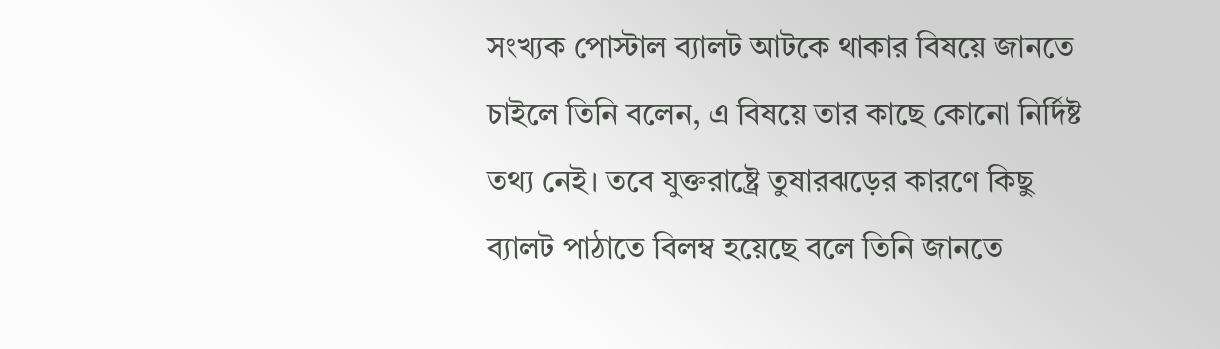সংখ্যক পোস্টাল ব্যালট আটকে থাকার বিষয়ে জানতে চাইলে তিনি বলেন, এ বিষয়ে তার কাছে কোনো নির্দিষ্ট তথ্য নেই। তবে যুক্তরাষ্ট্রে তুষারঝড়ের কারণে কিছু ব্যালট পাঠাতে বিলম্ব হয়েছে বলে তিনি জানতে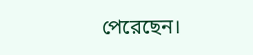পেরেছেন।